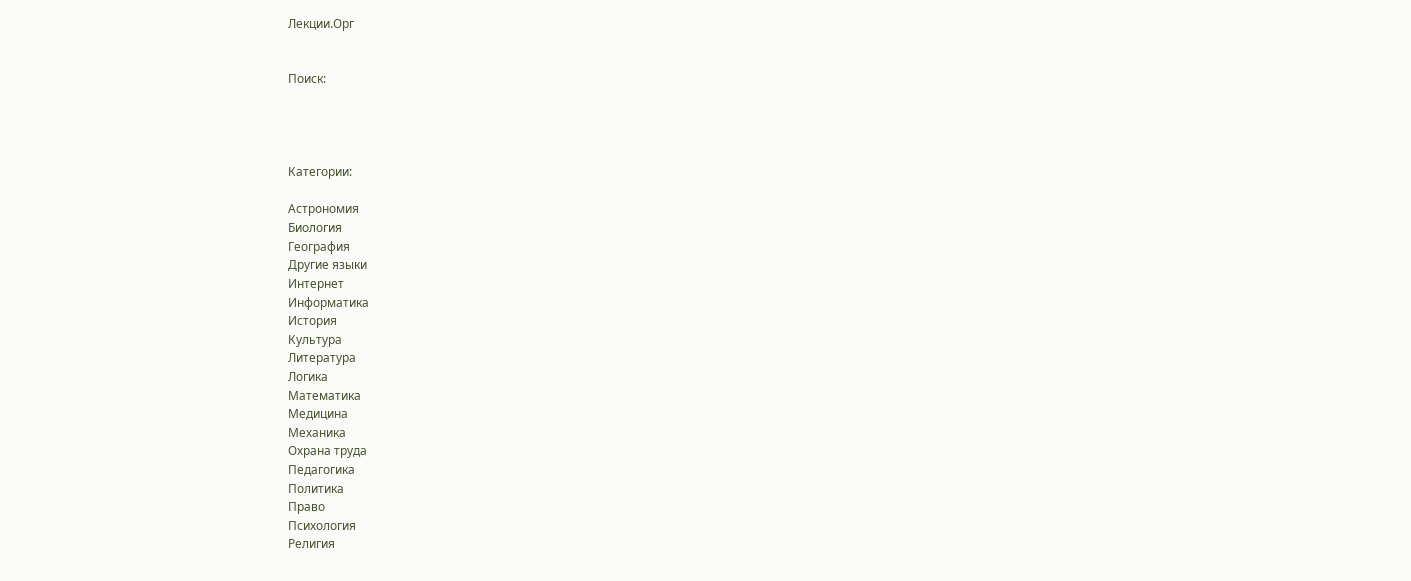Лекции.Орг


Поиск:




Категории:

Астрономия
Биология
География
Другие языки
Интернет
Информатика
История
Культура
Литература
Логика
Математика
Медицина
Механика
Охрана труда
Педагогика
Политика
Право
Психология
Религия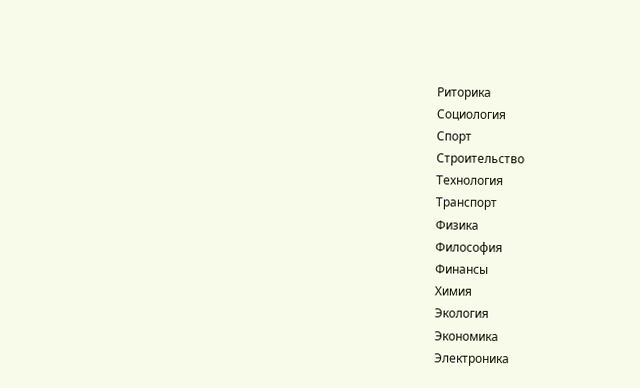Риторика
Социология
Спорт
Строительство
Технология
Транспорт
Физика
Философия
Финансы
Химия
Экология
Экономика
Электроника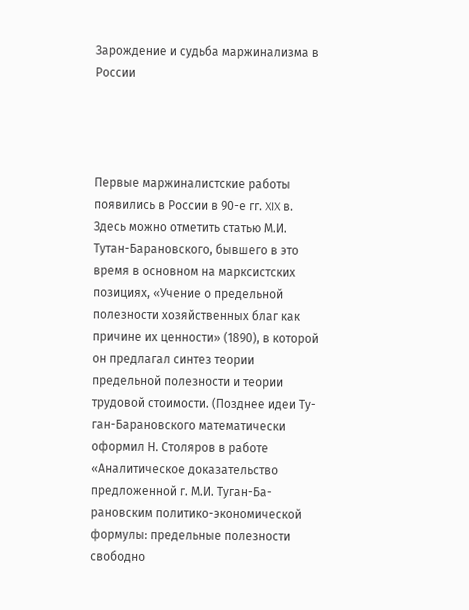Зарождение и судьба маржинализма в России




Первые маржиналистские работы появились в России в 90-е гг. XIX в. Здесь можно отметить статью М.И. Тутан-Барановского, бывшего в это время в основном на марксистских позициях, «Учение о предельной полезности хозяйственных благ как причине их ценности» (1890), в которой он предлагал синтез теории предельной полезности и теории трудовой стоимости. (Позднее идеи Ту-ган-Барановского математически оформил Н. Столяров в работе «Аналитическое доказательство предложенной г. М.И. Туган-Ба-рановским политико-экономической формулы: предельные полезности свободно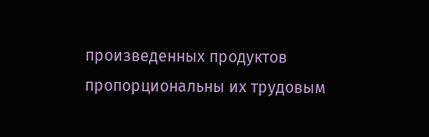произведенных продуктов пропорциональны их трудовым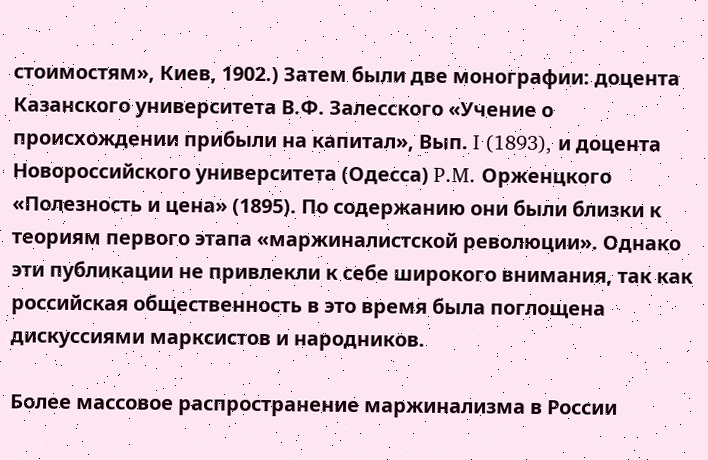стоимостям», Киев, 1902.) Затем были две монографии: доцента Казанского университета В.Ф. Залесского «Учение о происхождении прибыли на капитал», Вып. I (1893), и доцента Новороссийского университета (Одесса) P.M. Орженцкого «Полезность и цена» (1895). По содержанию они были близки к теориям первого этапа «маржиналистской революции». Однако эти публикации не привлекли к себе широкого внимания, так как российская общественность в это время была поглощена дискуссиями марксистов и народников.

Более массовое распространение маржинализма в России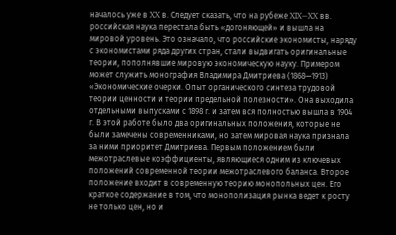началось уже в XX в. Следует сказать, что на рубеже XIX—XX вв. российская наука перестала быть «догоняющей» и вышла на мировой уровень. Это означало, что российские экономисты, наряду с экономистами ряда других стран, стали выдвигать оригинальные теории, пополнявшие мировую экономическую науку. Примером может служить монография Владимира Дмитриева (1868—1913) «Экономические очерки. Опыт органического синтеза трудовой теории ценности и теории предельной полезности». Она выходила отдельными выпусками с 1898 г. и затем вся полностью вышла в 1904 г. В этой работе было два оригинальных положения, которые не были замечены современниками, но затем мировая наука признала за ними приоритет Дмитриева. Первым положением были межотраслевые коэффициенты, являющиеся одним из ключевых положений современной теории межотраслевого баланса. Второе положение входит в современную теорию монопольных цен. Его краткое содержание в том, что монополизация рынка ведет к росту не только цен, но и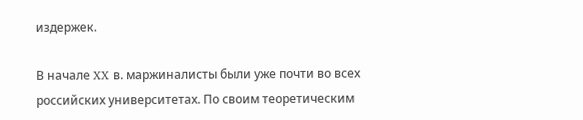издержек.

В начале XX в. маржиналисты были уже почти во всех российских университетах. По своим теоретическим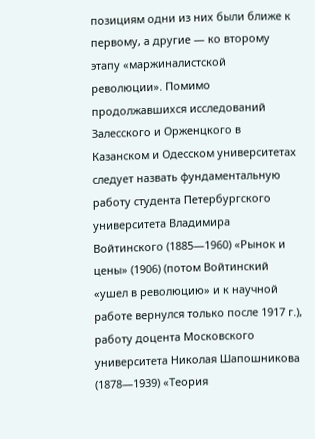позициям одни из них были ближе к первому, а другие — ко второму этапу «маржиналистской революции». Помимо продолжавшихся исследований Залесского и Орженцкого в Казанском и Одесском университетах следует назвать фундаментальную работу студента Петербургского университета Владимира Войтинского (1885—1960) «Рынок и цены» (1906) (потом Войтинский «ушел в революцию» и к научной работе вернулся только после 1917 г.), работу доцента Московского университета Николая Шапошникова (1878—1939) «Теория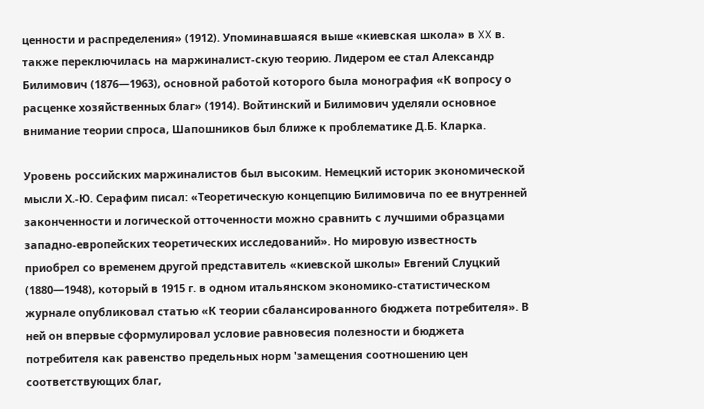ценности и распределения» (1912). Упоминавшаяся выше «киевская школа» в XX в. также переключилась на маржиналист-скую теорию. Лидером ее стал Александр Билимович (1876—1963), основной работой которого была монография «К вопросу о расценке хозяйственных благ» (1914). Войтинский и Билимович уделяли основное внимание теории спроса, Шапошников был ближе к проблематике Д.Б. Кларка.

Уровень российских маржиналистов был высоким. Немецкий историк экономической мысли Х.-Ю. Серафим писал: «Теоретическую концепцию Билимовича по ее внутренней законченности и логической отточенности можно сравнить с лучшими образцами западно-европейских теоретических исследований». Но мировую известность приобрел со временем другой представитель «киевской школы» Евгений Слуцкий (1880—1948), который в 1915 г. в одном итальянском экономико-статистическом журнале опубликовал статью «К теории сбалансированного бюджета потребителя». В ней он впервые сформулировал условие равновесия полезности и бюджета потребителя как равенство предельных норм 'замещения соотношению цен соответствующих благ,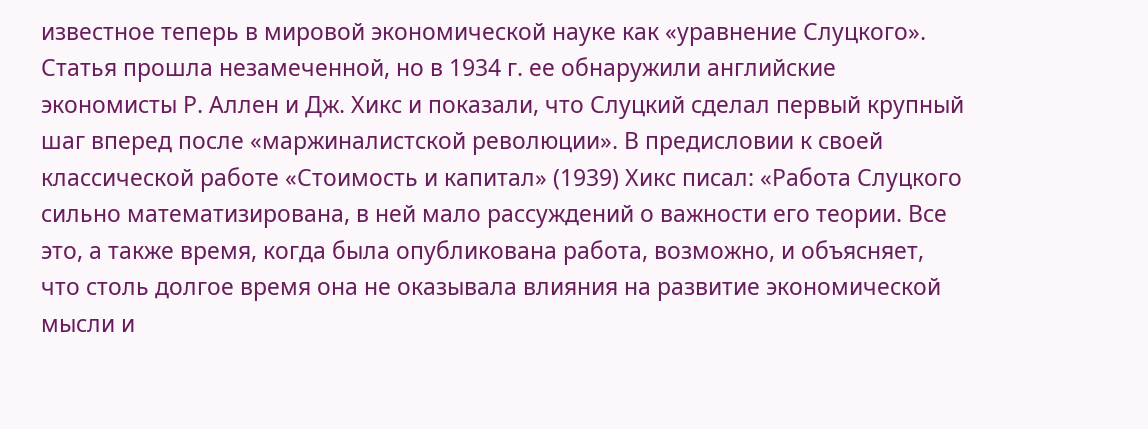известное теперь в мировой экономической науке как «уравнение Слуцкого». Статья прошла незамеченной, но в 1934 г. ее обнаружили английские экономисты Р. Аллен и Дж. Хикс и показали, что Слуцкий сделал первый крупный шаг вперед после «маржиналистской революции». В предисловии к своей классической работе «Стоимость и капитал» (1939) Хикс писал: «Работа Слуцкого сильно математизирована, в ней мало рассуждений о важности его теории. Все это, а также время, когда была опубликована работа, возможно, и объясняет, что столь долгое время она не оказывала влияния на развитие экономической мысли и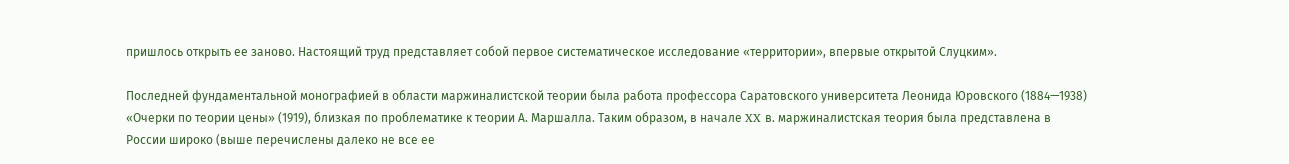пришлось открыть ее заново. Настоящий труд представляет собой первое систематическое исследование «территории», впервые открытой Слуцким».

Последней фундаментальной монографией в области маржиналистской теории была работа профессора Саратовского университета Леонида Юровского (1884—1938) «Очерки по теории цены» (1919), близкая по проблематике к теории А. Маршалла. Таким образом, в начале XX в. маржиналистская теория была представлена в России широко (выше перечислены далеко не все ее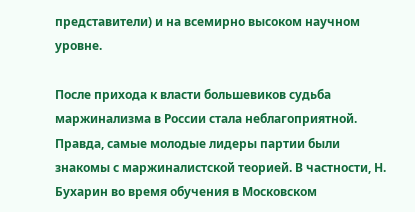представители) и на всемирно высоком научном уровне.

После прихода к власти большевиков судьба маржинализма в России стала неблагоприятной. Правда, самые молодые лидеры партии были знакомы с маржиналистской теорией. В частности, Н. Бухарин во время обучения в Московском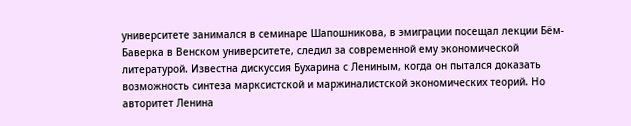университете занимался в семинаре Шапошникова, в эмиграции посещал лекции Бём-Баверка в Венском университете, следил за современной ему экономической литературой. Известна дискуссия Бухарина с Лениным, когда он пытался доказать возможность синтеза марксистской и маржиналистской экономических теорий. Но авторитет Ленина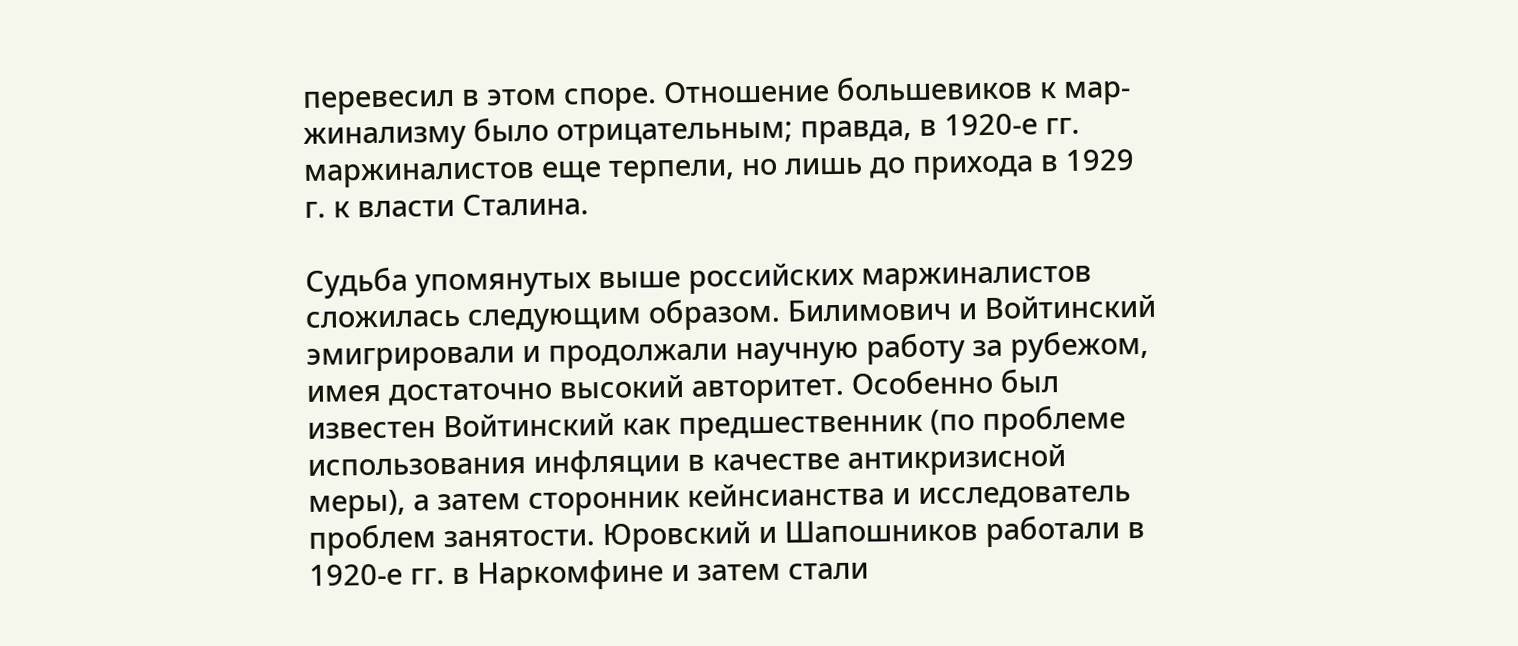перевесил в этом споре. Отношение большевиков к мар-жинализму было отрицательным; правда, в 1920-е гг. маржиналистов еще терпели, но лишь до прихода в 1929 г. к власти Сталина.

Судьба упомянутых выше российских маржиналистов сложилась следующим образом. Билимович и Войтинский эмигрировали и продолжали научную работу за рубежом, имея достаточно высокий авторитет. Особенно был известен Войтинский как предшественник (по проблеме использования инфляции в качестве антикризисной меры), а затем сторонник кейнсианства и исследователь проблем занятости. Юровский и Шапошников работали в 1920-е гг. в Наркомфине и затем стали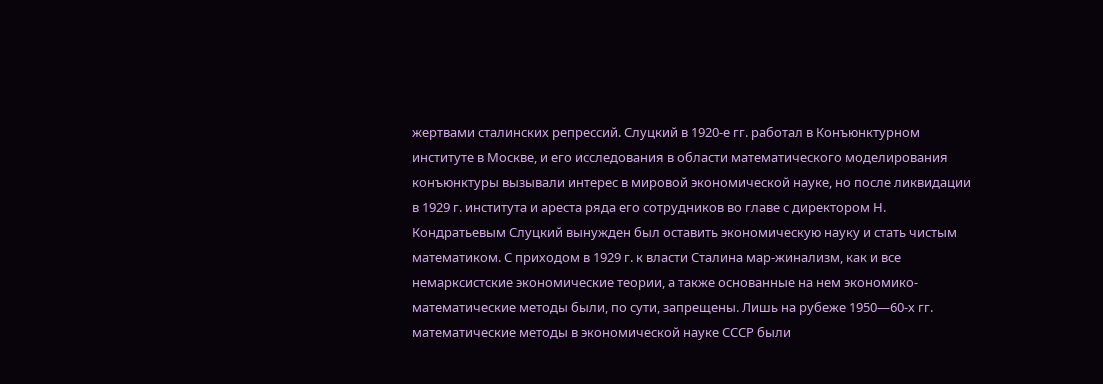жертвами сталинских репрессий. Слуцкий в 1920-е гг. работал в Конъюнктурном институте в Москве, и его исследования в области математического моделирования конъюнктуры вызывали интерес в мировой экономической науке, но после ликвидации в 1929 г. института и ареста ряда его сотрудников во главе с директором Н. Кондратьевым Слуцкий вынужден был оставить экономическую науку и стать чистым математиком. С приходом в 1929 г. к власти Сталина мар-жинализм, как и все немарксистские экономические теории, а также основанные на нем экономико-математические методы были, по сути, запрещены. Лишь на рубеже 1950—60-х гг. математические методы в экономической науке СССР были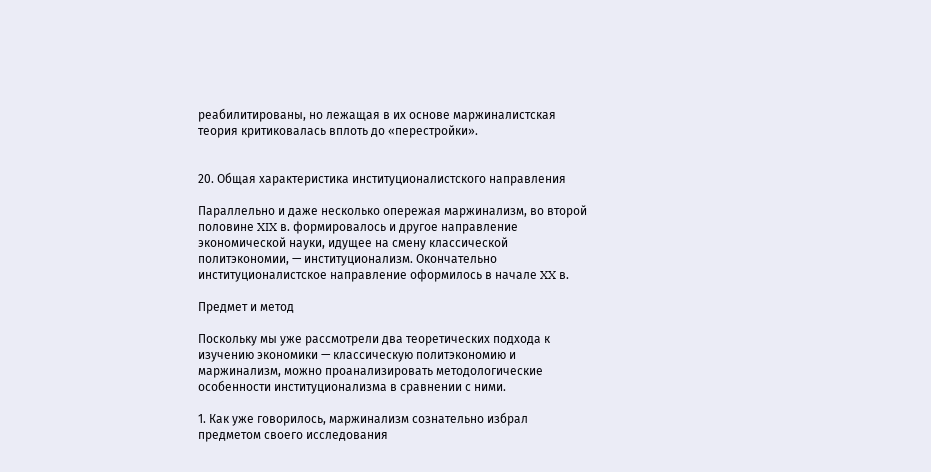реабилитированы, но лежащая в их основе маржиналистская теория критиковалась вплоть до «перестройки».


20. Общая характеристика институционалистского направления

Параллельно и даже несколько опережая маржинализм, во второй половине XIX в. формировалось и другое направление экономической науки, идущее на смену классической политэкономии, — институционализм. Окончательно институционалистское направление оформилось в начале XX в.

Предмет и метод

Поскольку мы уже рассмотрели два теоретических подхода к изучению экономики — классическую политэкономию и маржинализм, можно проанализировать методологические особенности институционализма в сравнении с ними.

1. Как уже говорилось, маржинализм сознательно избрал предметом своего исследования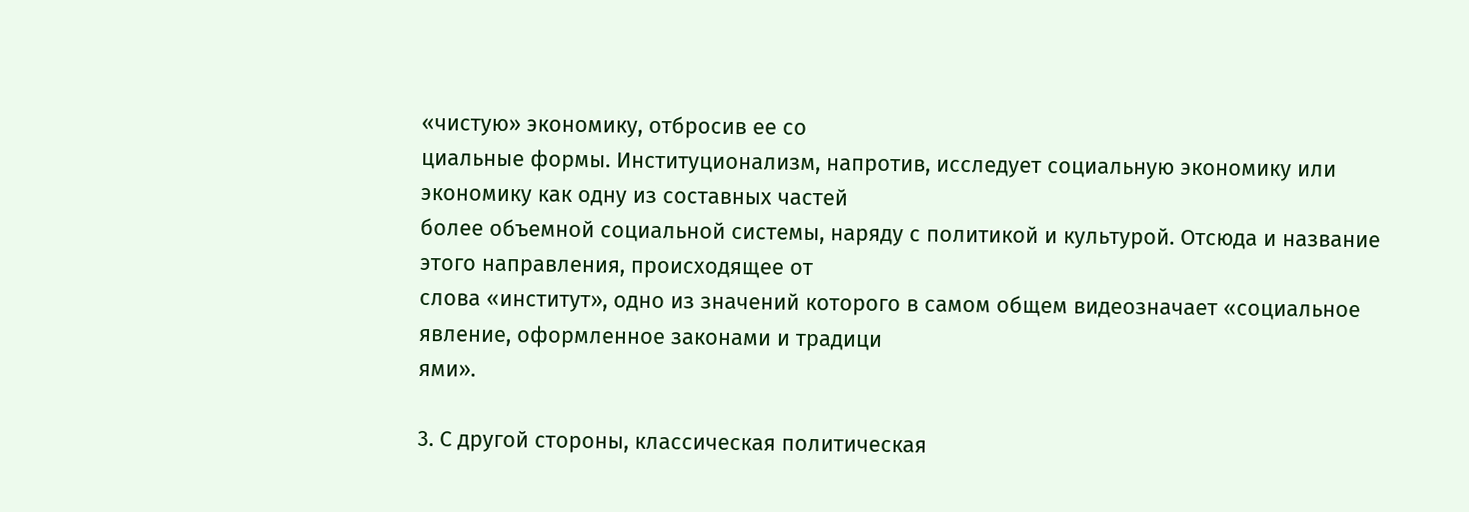«чистую» экономику, отбросив ее со
циальные формы. Институционализм, напротив, исследует социальную экономику или экономику как одну из составных частей
более объемной социальной системы, наряду с политикой и культурой. Отсюда и название этого направления, происходящее от
слова «институт», одно из значений которого в самом общем видеозначает «социальное явление, оформленное законами и традици
ями».

3. С другой стороны, классическая политическая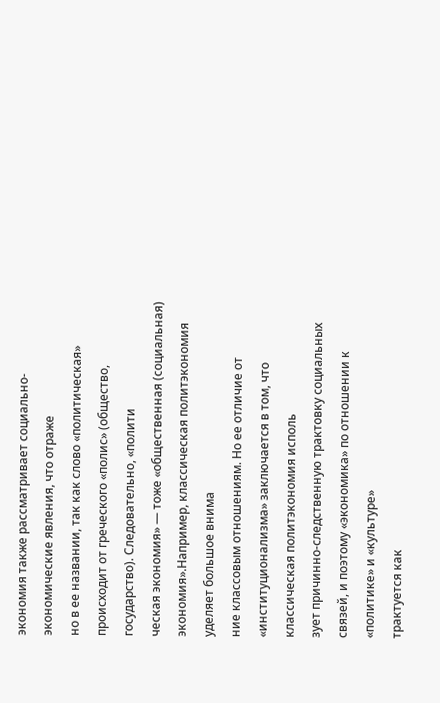экономия также рассматривает социально-экономические явления, что отраже
но в ее названии, так как слово «политическая» происходит от греческого «полис» (общество, государство). Следовательно, «полити
ческая экономия» — тоже «общественная (социальная) экономия».Например, классическая политэкономия уделяет большое внима
ние классовым отношениям. Но ее отличие от «институционализма» заключается в том, что классическая политэкономия исполь
зует причинно-следственную трактовку социальных связей, и поэтому «экономика» по отношении к «политике» и «культуре»
трактуется как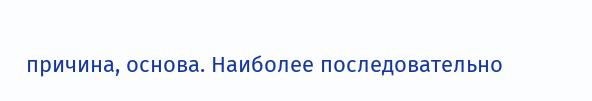причина, основа. Наиболее последовательно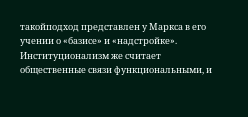такойподход представлен у Маркса в его учении о «базисе» и «надстройке». Институционализм же считает общественные связи функциональными, и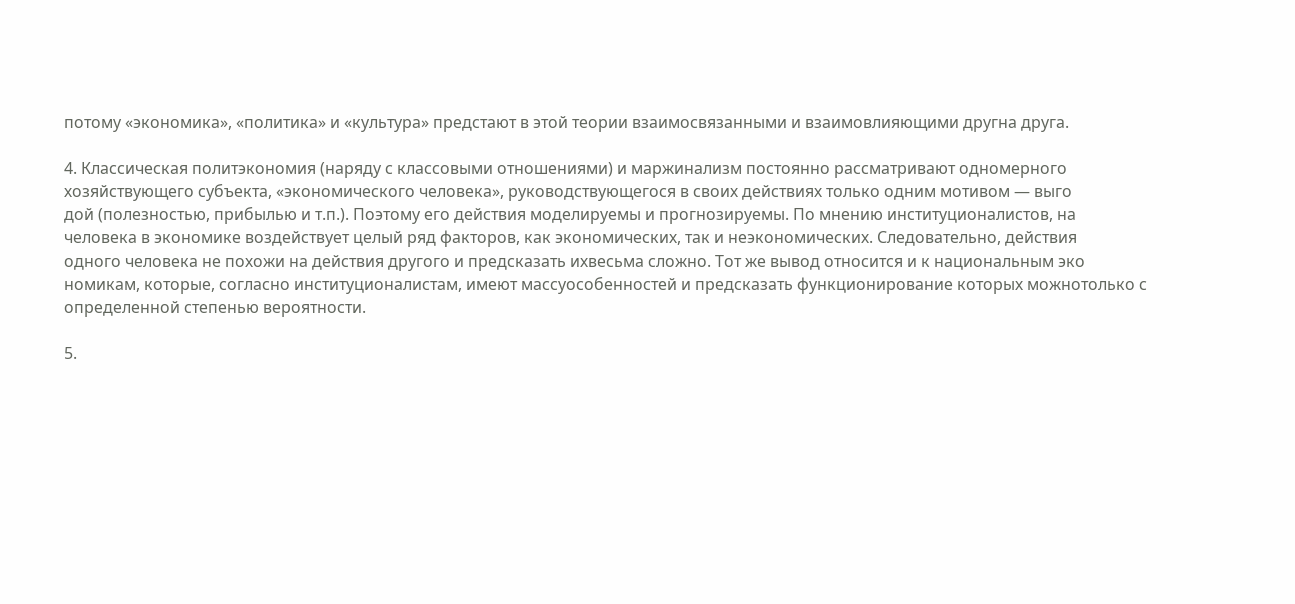потому «экономика», «политика» и «культура» предстают в этой теории взаимосвязанными и взаимовлияющими другна друга.

4. Классическая политэкономия (наряду с классовыми отношениями) и маржинализм постоянно рассматривают одномерного
хозяйствующего субъекта, «экономического человека», руководствующегося в своих действиях только одним мотивом — выго
дой (полезностью, прибылью и т.п.). Поэтому его действия моделируемы и прогнозируемы. По мнению институционалистов, на
человека в экономике воздействует целый ряд факторов, как экономических, так и неэкономических. Следовательно, действия
одного человека не похожи на действия другого и предсказать ихвесьма сложно. Тот же вывод относится и к национальным эко
номикам, которые, согласно институционалистам, имеют массуособенностей и предсказать функционирование которых можнотолько с определенной степенью вероятности.

5.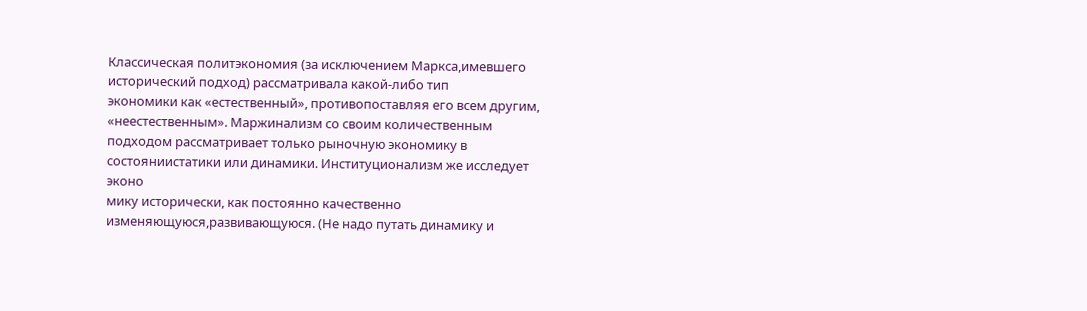Классическая политэкономия (за исключением Маркса,имевшего исторический подход) рассматривала какой-либо тип
экономики как «естественный», противопоставляя его всем другим, «неестественным». Маржинализм со своим количественным
подходом рассматривает только рыночную экономику в состояниистатики или динамики. Институционализм же исследует эконо
мику исторически, как постоянно качественно изменяющуюся,развивающуюся. (Не надо путать динамику и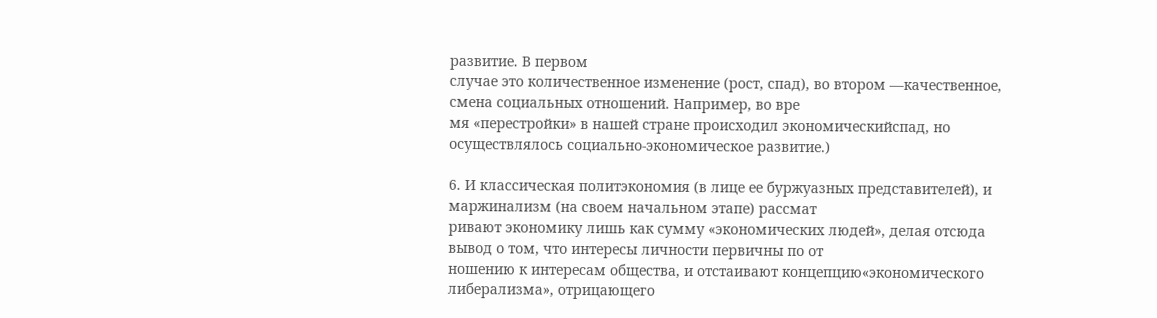развитие. В первом
случае это количественное изменение (рост, спад), во втором —качественное, смена социальных отношений. Например, во вре
мя «перестройки» в нашей стране происходил экономическийспад, но осуществлялось социально-экономическое развитие.)

6. И классическая политэкономия (в лице ее буржуазных представителей), и маржинализм (на своем начальном этапе) рассмат
ривают экономику лишь как сумму «экономических людей», делая отсюда вывод о том, что интересы личности первичны по от
ношению к интересам общества, и отстаивают концепцию«экономического либерализма», отрицающего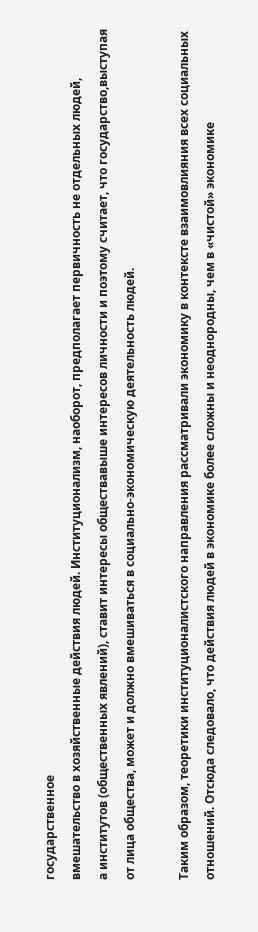государственное
вмешательство в хозяйственные действия людей. Институционализм, наоборот, предполагает первичность не отдельных людей,
а институтов (общественных явлений), ставит интересы обществавыше интересов личности и поэтому считает, что государство,выступая от лица общества, может и должно вмешиваться в социально-экономическую деятельность людей.

Таким образом, теоретики институционалистского направления рассматривали экономику в контексте взаимовлияния всех социальных отношений. Отсюда следовало, что действия людей в экономике более сложны и неоднородны, чем в «чистой» экономике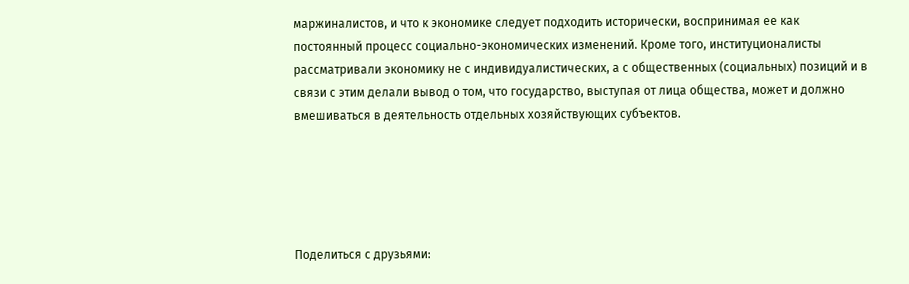маржиналистов, и что к экономике следует подходить исторически, воспринимая ее как постоянный процесс социально-экономических изменений. Кроме того, институционалисты рассматривали экономику не с индивидуалистических, а с общественных (социальных) позиций и в связи с этим делали вывод о том, что государство, выступая от лица общества, может и должно вмешиваться в деятельность отдельных хозяйствующих субъектов.





Поделиться с друзьями: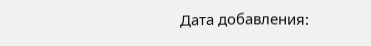Дата добавления: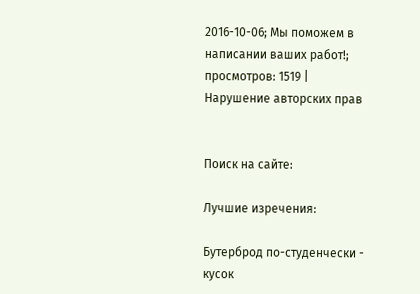2016-10-06; Мы поможем в написании ваших работ!; просмотров: 1519 | Нарушение авторских прав


Поиск на сайте:

Лучшие изречения:

Бутерброд по-студенчески - кусок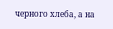черного хлеба, а на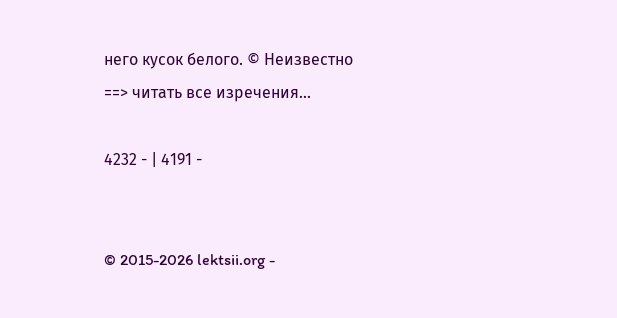него кусок белого. © Неизвестно
==> читать все изречения...

4232 - | 4191 -


© 2015-2026 lektsii.org -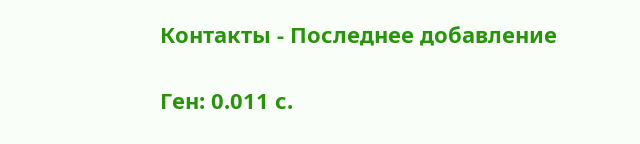Контакты - Последнее добавление

Ген: 0.011 с.